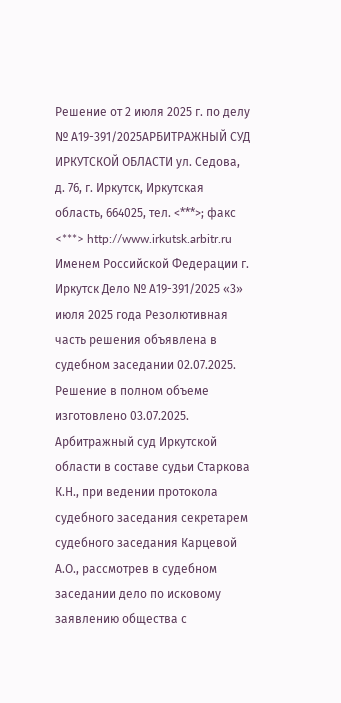Решение от 2 июля 2025 г. по делу № А19-391/2025АРБИТРАЖНЫЙ СУД ИРКУТСКОЙ ОБЛАСТИ ул. Седова, д. 76, г. Иркутск, Иркутская область, 664025, тел. <***>; факс <***> http://www.irkutsk.arbitr.ru Именем Российской Федерации г. Иркутск Дело № А19-391/2025 «3» июля 2025 года Резолютивная часть решения объявлена в судебном заседании 02.07.2025. Решение в полном объеме изготовлено 03.07.2025. Арбитражный суд Иркутской области в составе судьи Старкова К.Н., при ведении протокола судебного заседания секретарем судебного заседания Карцевой А.О., рассмотрев в судебном заседании дело по исковому заявлению общества с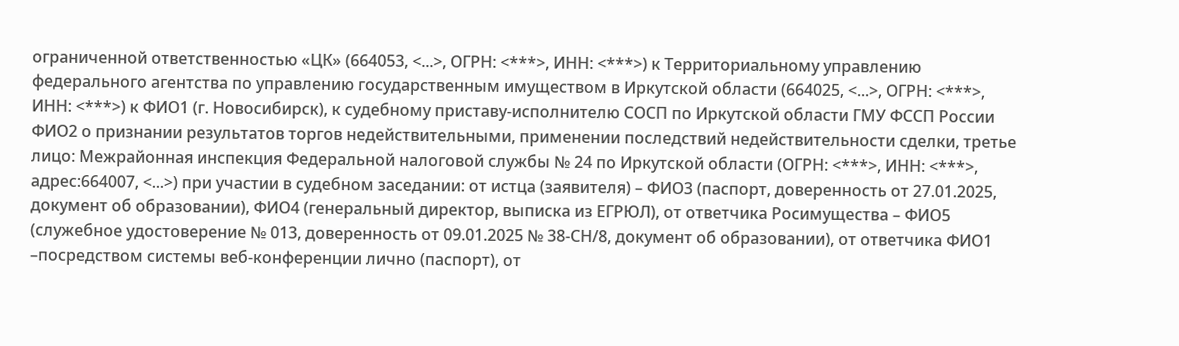ограниченной ответственностью «ЦК» (664053, <...>, ОГРН: <***>, ИНН: <***>) к Территориальному управлению федерального агентства по управлению государственным имуществом в Иркутской области (664025, <...>, ОГРН: <***>, ИНН: <***>) к ФИО1 (г. Новосибирск), к судебному приставу-исполнителю СОСП по Иркутской области ГМУ ФССП России ФИО2 о признании результатов торгов недействительными, применении последствий недействительности сделки, третье лицо: Межрайонная инспекция Федеральной налоговой службы № 24 по Иркутской области (ОГРН: <***>, ИНН: <***>, адрес:664007, <...>) при участии в судебном заседании: от истца (заявителя) – ФИО3 (паспорт, доверенность от 27.01.2025, документ об образовании), ФИО4 (генеральный директор, выписка из ЕГРЮЛ), от ответчика Росимущества – ФИО5 (служебное удостоверение № 013, доверенность от 09.01.2025 № 38-СН/8, документ об образовании), от ответчика ФИО1 –посредством системы веб-конференции лично (паспорт), от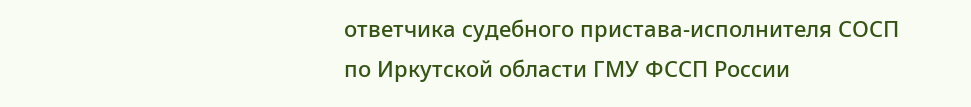ответчика судебного пристава-исполнителя СОСП по Иркутской области ГМУ ФССП России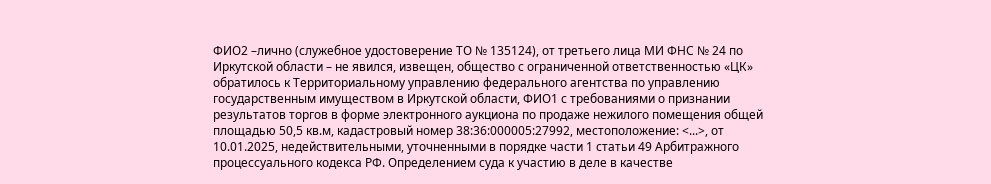ФИО2 –лично (служебное удостоверение ТО № 135124), от третьего лица МИ ФНС № 24 по Иркутской области – не явился, извещен, общество с ограниченной ответственностью «ЦК» обратилось к Территориальному управлению федерального агентства по управлению государственным имуществом в Иркутской области, ФИО1 с требованиями о признании результатов торгов в форме электронного аукциона по продаже нежилого помещения общей площадью 50,5 кв.м, кадастровый номер 38:36:000005:27992, местоположение: <...>, от 10.01.2025, недействительными, уточненными в порядке части 1 статьи 49 Арбитражного процессуального кодекса РФ. Определением суда к участию в деле в качестве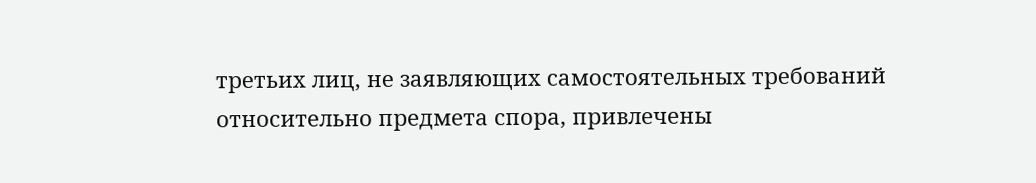третьих лиц, не заявляющих самостоятельных требований относительно предмета спора, привлечены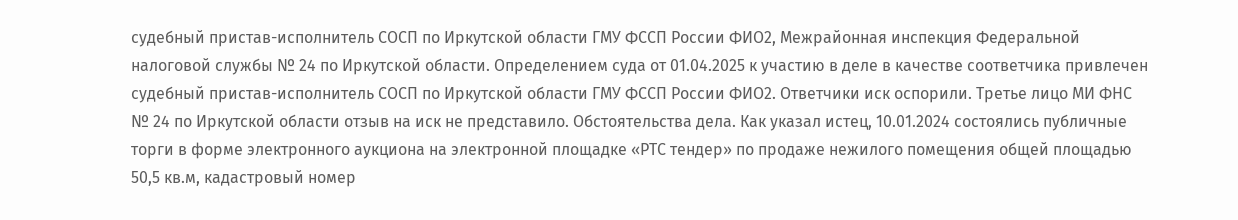судебный пристав-исполнитель СОСП по Иркутской области ГМУ ФССП России ФИО2, Межрайонная инспекция Федеральной налоговой службы № 24 по Иркутской области. Определением суда от 01.04.2025 к участию в деле в качестве соответчика привлечен судебный пристав-исполнитель СОСП по Иркутской области ГМУ ФССП России ФИО2. Ответчики иск оспорили. Третье лицо МИ ФНС № 24 по Иркутской области отзыв на иск не представило. Обстоятельства дела. Как указал истец, 10.01.2024 состоялись публичные торги в форме электронного аукциона на электронной площадке «РТС тендер» по продаже нежилого помещения общей площадью 50,5 кв.м, кадастровый номер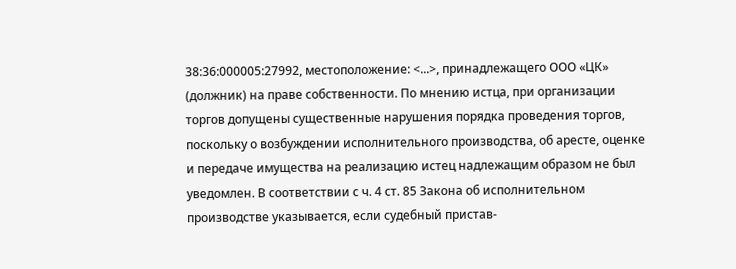38:36:000005:27992, местоположение: <...>, принадлежащего ООО «ЦК» (должник) на праве собственности. По мнению истца, при организации торгов допущены существенные нарушения порядка проведения торгов, поскольку о возбуждении исполнительного производства, об аресте, оценке и передаче имущества на реализацию истец надлежащим образом не был уведомлен. В соответствии с ч. 4 ст. 85 Закона об исполнительном производстве указывается, если судебный пристав-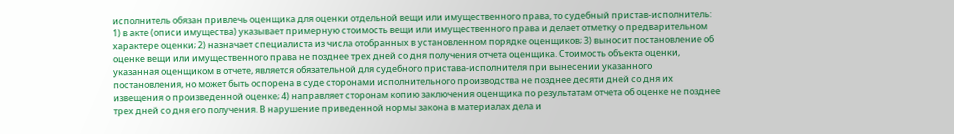исполнитель обязан привлечь оценщика для оценки отдельной вещи или имущественного права, то судебный пристав-исполнитель: 1) в акте (описи имущества) указывает примерную стоимость вещи или имущественного права и делает отметку о предварительном характере оценки; 2) назначает специалиста из числа отобранных в установленном порядке оценщиков; 3) выносит постановление об оценке вещи или имущественного права не позднее трех дней со дня получения отчета оценщика. Стоимость объекта оценки, указанная оценщиком в отчете, является обязательной для судебного пристава-исполнителя при вынесении указанного постановления, но может быть оспорена в суде сторонами исполнительного производства не позднее десяти дней со дня их извещения о произведенной оценке; 4) направляет сторонам копию заключения оценщика по результатам отчета об оценке не позднее трех дней со дня его получения. В нарушение приведенной нормы закона в материалах дела и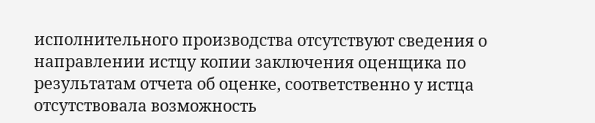исполнительного производства отсутствуют сведения о направлении истцу копии заключения оценщика по результатам отчета об оценке, соответственно у истца отсутствовала возможность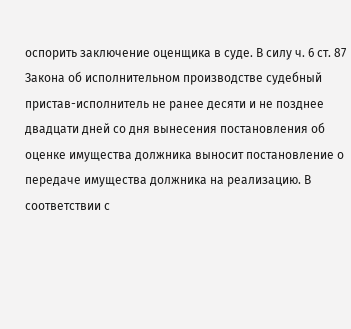оспорить заключение оценщика в суде. В силу ч. 6 ст. 87 Закона об исполнительном производстве судебный пристав-исполнитель не ранее десяти и не позднее двадцати дней со дня вынесения постановления об оценке имущества должника выносит постановление о передаче имущества должника на реализацию. В соответствии с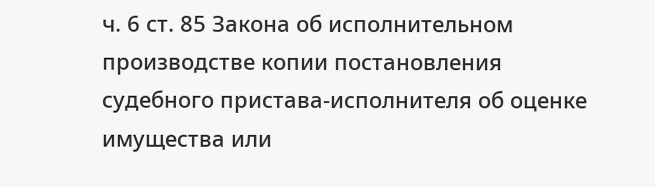ч. 6 ст. 85 Закона об исполнительном производстве копии постановления судебного пристава-исполнителя об оценке имущества или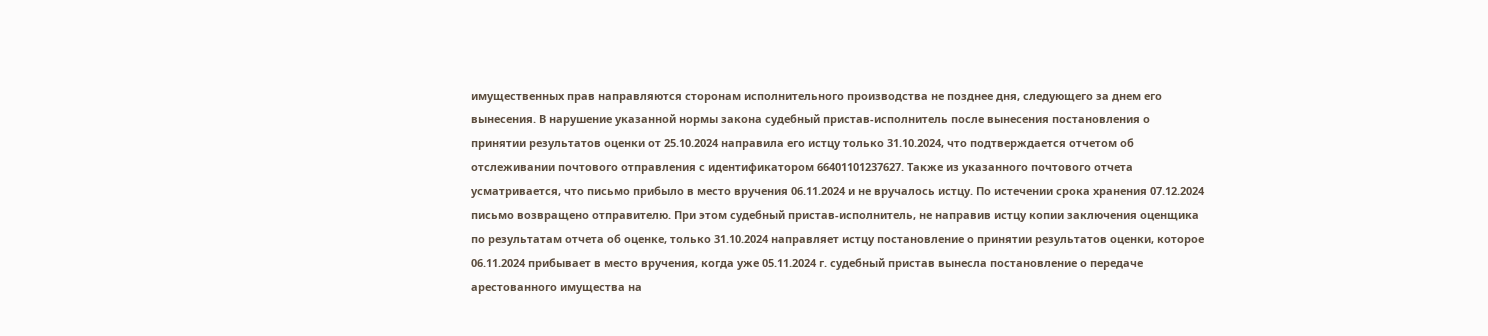имущественных прав направляются сторонам исполнительного производства не позднее дня, следующего за днем его вынесения. В нарушение указанной нормы закона судебный пристав-исполнитель после вынесения постановления о принятии результатов оценки от 25.10.2024 направила его истцу только 31.10.2024, что подтверждается отчетом об отслеживании почтового отправления с идентификатором 66401101237627. Также из указанного почтового отчета усматривается, что письмо прибыло в место вручения 06.11.2024 и не вручалось истцу. По истечении срока хранения 07.12.2024 письмо возвращено отправителю. При этом судебный пристав-исполнитель, не направив истцу копии заключения оценщика по результатам отчета об оценке, только 31.10.2024 направляет истцу постановление о принятии результатов оценки, которое 06.11.2024 прибывает в место вручения, когда уже 05.11.2024 г. судебный пристав вынесла постановление о передаче арестованного имущества на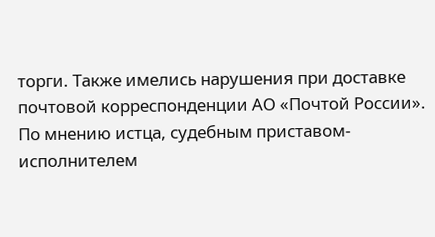торги. Также имелись нарушения при доставке почтовой корреспонденции АО «Почтой России». По мнению истца, судебным приставом-исполнителем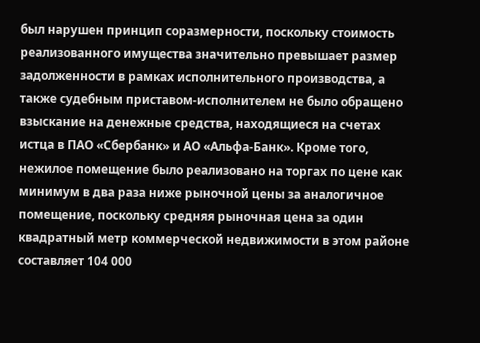был нарушен принцип соразмерности, поскольку стоимость реализованного имущества значительно превышает размер задолженности в рамках исполнительного производства, а также судебным приставом-исполнителем не было обращено взыскание на денежные средства, находящиеся на счетах истца в ПАО «Сбербанк» и АО «Альфа-Банк». Кроме того, нежилое помещение было реализовано на торгах по цене как минимум в два раза ниже рыночной цены за аналогичное помещение, поскольку средняя рыночная цена за один квадратный метр коммерческой недвижимости в этом районе составляет 104 000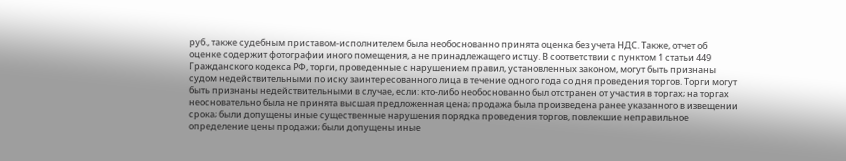руб., также судебным приставом-исполнителем была необоснованно принята оценка без учета НДС. Также, отчет об оценке содержит фотографии иного помещения, а не принадлежащего истцу. В соответствии с пунктом 1 статьи 449 Гражданского кодекса РФ, торги, проведенные с нарушением правил, установленных законом, могут быть признаны судом недействительными по иску заинтересованного лица в течение одного года со дня проведения торгов. Торги могут быть признаны недействительными в случае, если: кто-либо необоснованно был отстранен от участия в торгах; на торгах неосновательно была не принята высшая предложенная цена; продажа была произведена ранее указанного в извещении срока; были допущены иные существенные нарушения порядка проведения торгов, повлекшие неправильное определение цены продажи; были допущены иные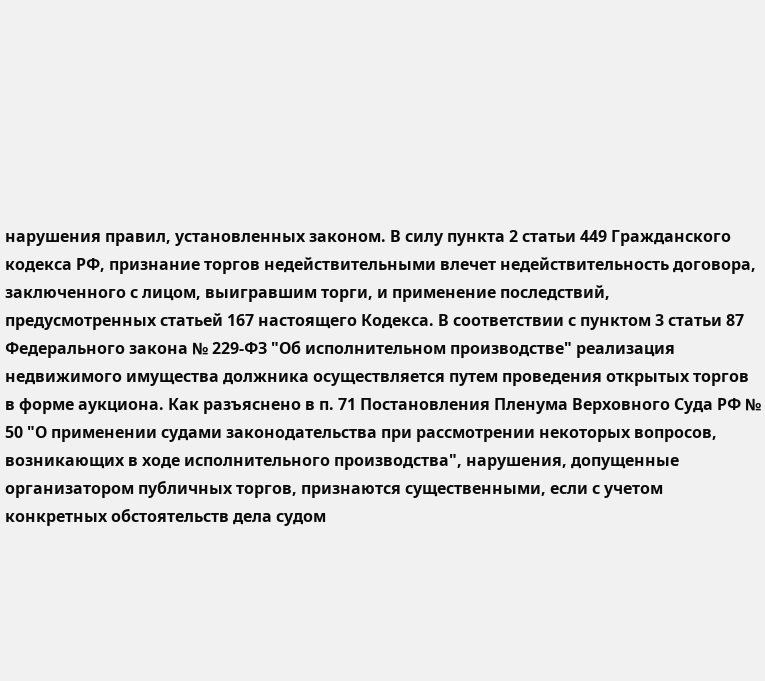нарушения правил, установленных законом. В силу пункта 2 статьи 449 Гражданского кодекса РФ, признание торгов недействительными влечет недействительность договора, заключенного с лицом, выигравшим торги, и применение последствий, предусмотренных статьей 167 настоящего Кодекса. В соответствии с пунктом 3 статьи 87 Федерального закона № 229-ФЗ "Об исполнительном производстве" реализация недвижимого имущества должника осуществляется путем проведения открытых торгов в форме аукциона. Как разъяснено в п. 71 Постановления Пленума Верховного Суда РФ № 50 "О применении судами законодательства при рассмотрении некоторых вопросов, возникающих в ходе исполнительного производства", нарушения, допущенные организатором публичных торгов, признаются существенными, если с учетом конкретных обстоятельств дела судом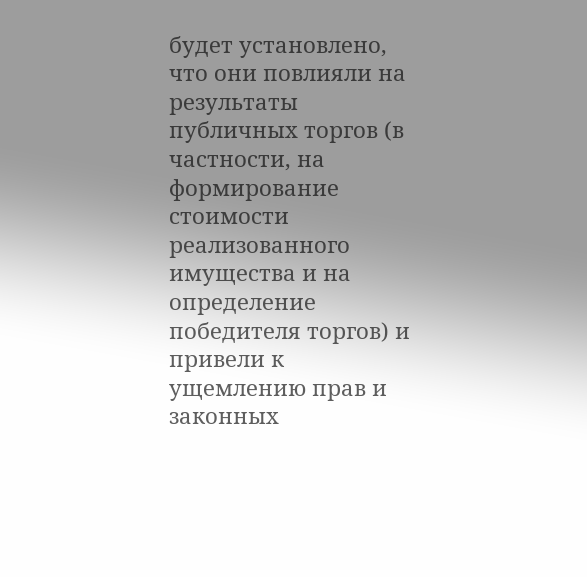будет установлено, что они повлияли на результаты публичных торгов (в частности, на формирование стоимости реализованного имущества и на определение победителя торгов) и привели к ущемлению прав и законных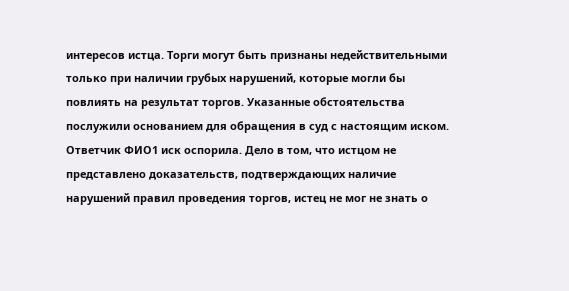интересов истца. Торги могут быть признаны недействительными только при наличии грубых нарушений, которые могли бы повлиять на результат торгов. Указанные обстоятельства послужили основанием для обращения в суд с настоящим иском. Ответчик ФИО1 иск оспорила. Дело в том, что истцом не представлено доказательств, подтверждающих наличие нарушений правил проведения торгов, истец не мог не знать о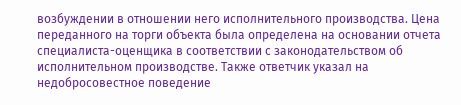возбуждении в отношении него исполнительного производства. Цена переданного на торги объекта была определена на основании отчета специалиста-оценщика в соответствии с законодательством об исполнительном производстве. Также ответчик указал на недобросовестное поведение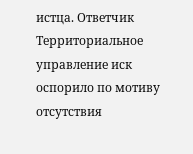истца. Ответчик Территориальное управление иск оспорило по мотиву отсутствия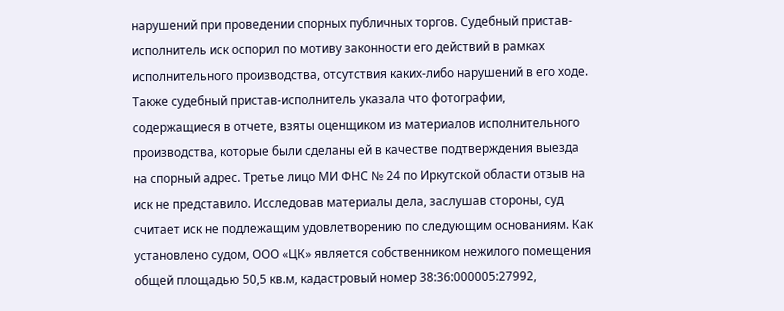нарушений при проведении спорных публичных торгов. Судебный пристав-исполнитель иск оспорил по мотиву законности его действий в рамках исполнительного производства, отсутствия каких-либо нарушений в его ходе. Также судебный пристав-исполнитель указала что фотографии, содержащиеся в отчете, взяты оценщиком из материалов исполнительного производства, которые были сделаны ей в качестве подтверждения выезда на спорный адрес. Третье лицо МИ ФНС № 24 по Иркутской области отзыв на иск не представило. Исследовав материалы дела, заслушав стороны, суд считает иск не подлежащим удовлетворению по следующим основаниям. Как установлено судом, ООО «ЦК» является собственником нежилого помещения общей площадью 50,5 кв.м, кадастровый номер 38:36:000005:27992,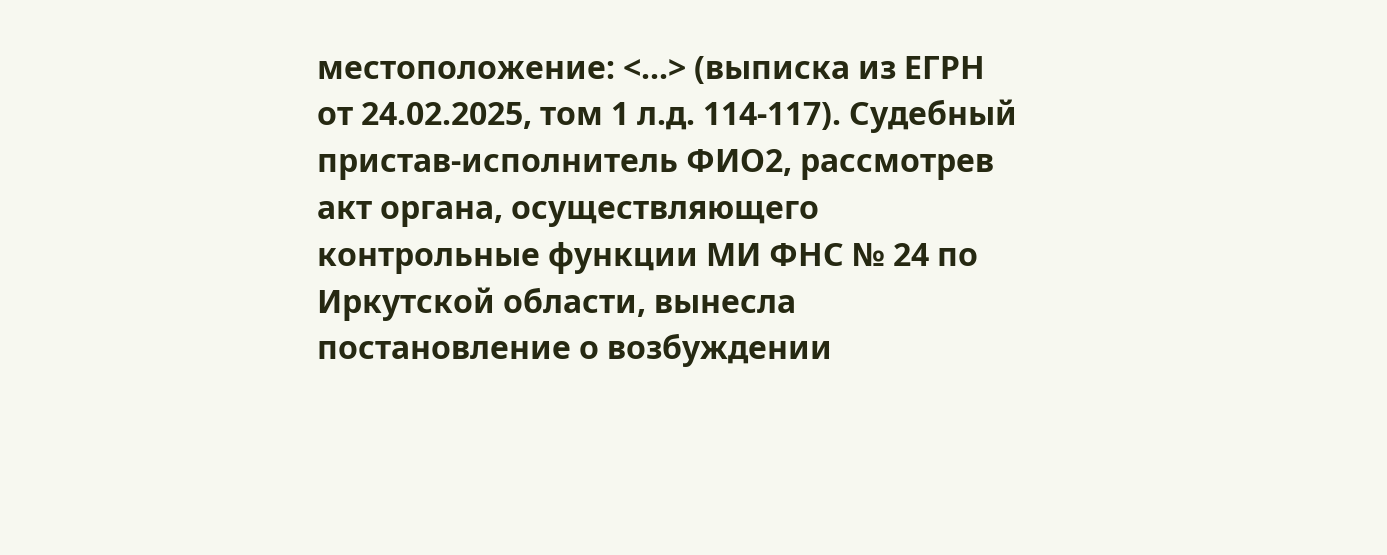местоположение: <...> (выписка из ЕГРН от 24.02.2025, том 1 л.д. 114-117). Судебный пристав-исполнитель ФИО2, рассмотрев акт органа, осуществляющего контрольные функции МИ ФНС № 24 по Иркутской области, вынесла постановление о возбуждении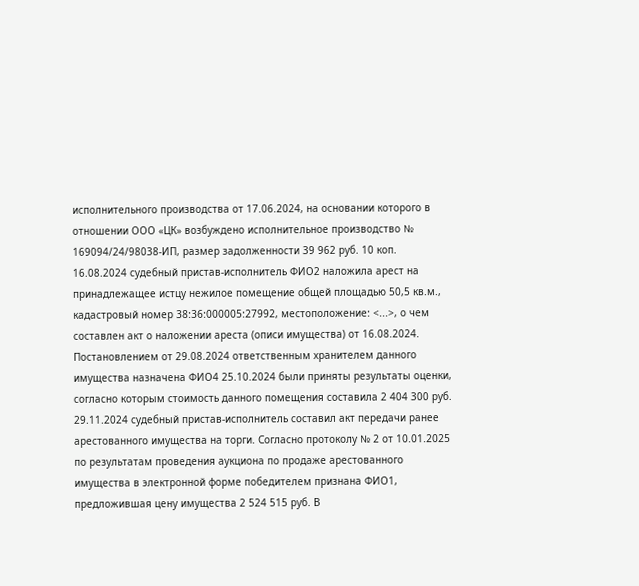исполнительного производства от 17.06.2024, на основании которого в отношении ООО «ЦК» возбуждено исполнительное производство № 169094/24/98038-ИП, размер задолженности 39 962 руб. 10 коп. 16.08.2024 судебный пристав-исполнитель ФИО2 наложила арест на принадлежащее истцу нежилое помещение общей площадью 50,5 кв.м., кадастровый номер 38:36:000005:27992, местоположение: <...>, о чем составлен акт о наложении ареста (описи имущества) от 16.08.2024. Постановлением от 29.08.2024 ответственным хранителем данного имущества назначена ФИО4 25.10.2024 были приняты результаты оценки, согласно которым стоимость данного помещения составила 2 404 300 руб. 29.11.2024 судебный пристав-исполнитель составил акт передачи ранее арестованного имущества на торги. Согласно протоколу № 2 от 10.01.2025 по результатам проведения аукциона по продаже арестованного имущества в электронной форме победителем признана ФИО1, предложившая цену имущества 2 524 515 руб. В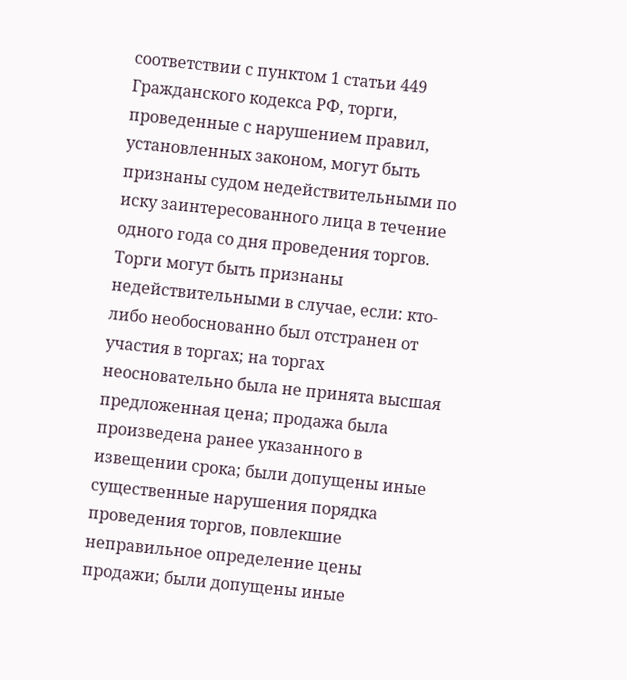соответствии с пунктом 1 статьи 449 Гражданского кодекса РФ, торги, проведенные с нарушением правил, установленных законом, могут быть признаны судом недействительными по иску заинтересованного лица в течение одного года со дня проведения торгов. Торги могут быть признаны недействительными в случае, если: кто-либо необоснованно был отстранен от участия в торгах; на торгах неосновательно была не принята высшая предложенная цена; продажа была произведена ранее указанного в извещении срока; были допущены иные существенные нарушения порядка проведения торгов, повлекшие неправильное определение цены продажи; были допущены иные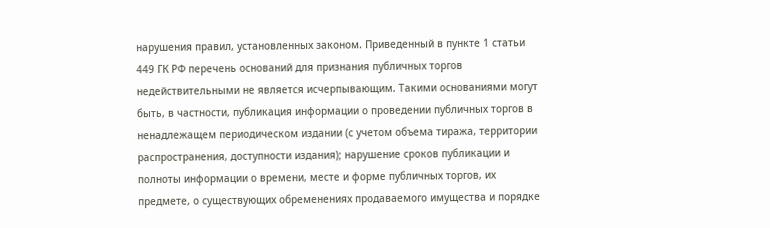нарушения правил, установленных законом. Приведенный в пункте 1 статьи 449 ГК РФ перечень оснований для признания публичных торгов недействительными не является исчерпывающим. Такими основаниями могут быть, в частности, публикация информации о проведении публичных торгов в ненадлежащем периодическом издании (с учетом объема тиража, территории распространения, доступности издания); нарушение сроков публикации и полноты информации о времени, месте и форме публичных торгов, их предмете, о существующих обременениях продаваемого имущества и порядке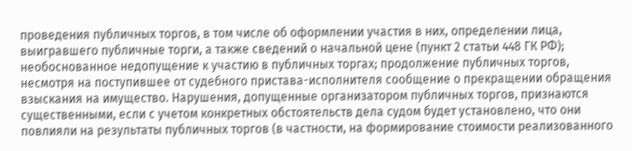проведения публичных торгов, в том числе об оформлении участия в них, определении лица, выигравшего публичные торги, а также сведений о начальной цене (пункт 2 статьи 448 ГК РФ); необоснованное недопущение к участию в публичных торгах; продолжение публичных торгов, несмотря на поступившее от судебного пристава-исполнителя сообщение о прекращении обращения взыскания на имущество. Нарушения, допущенные организатором публичных торгов, признаются существенными, если с учетом конкретных обстоятельств дела судом будет установлено, что они повлияли на результаты публичных торгов (в частности, на формирование стоимости реализованного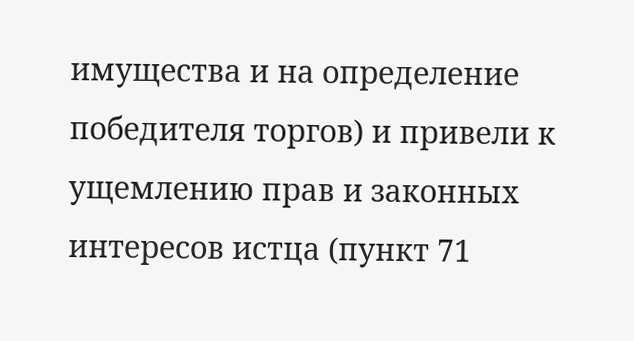имущества и на определение победителя торгов) и привели к ущемлению прав и законных интересов истца (пункт 71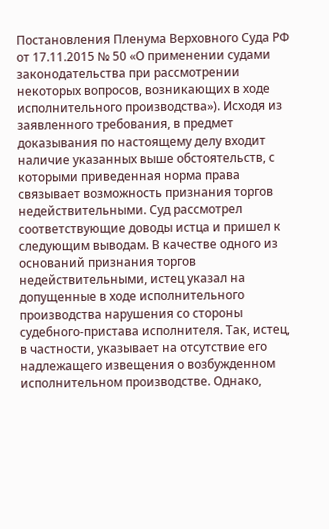Постановления Пленума Верховного Суда РФ от 17.11.2015 № 50 «О применении судами законодательства при рассмотрении некоторых вопросов, возникающих в ходе исполнительного производства»). Исходя из заявленного требования, в предмет доказывания по настоящему делу входит наличие указанных выше обстоятельств, с которыми приведенная норма права связывает возможность признания торгов недействительными. Суд рассмотрел соответствующие доводы истца и пришел к следующим выводам. В качестве одного из оснований признания торгов недействительными, истец указал на допущенные в ходе исполнительного производства нарушения со стороны судебного-пристава исполнителя. Так, истец, в частности, указывает на отсутствие его надлежащего извещения о возбужденном исполнительном производстве. Однако,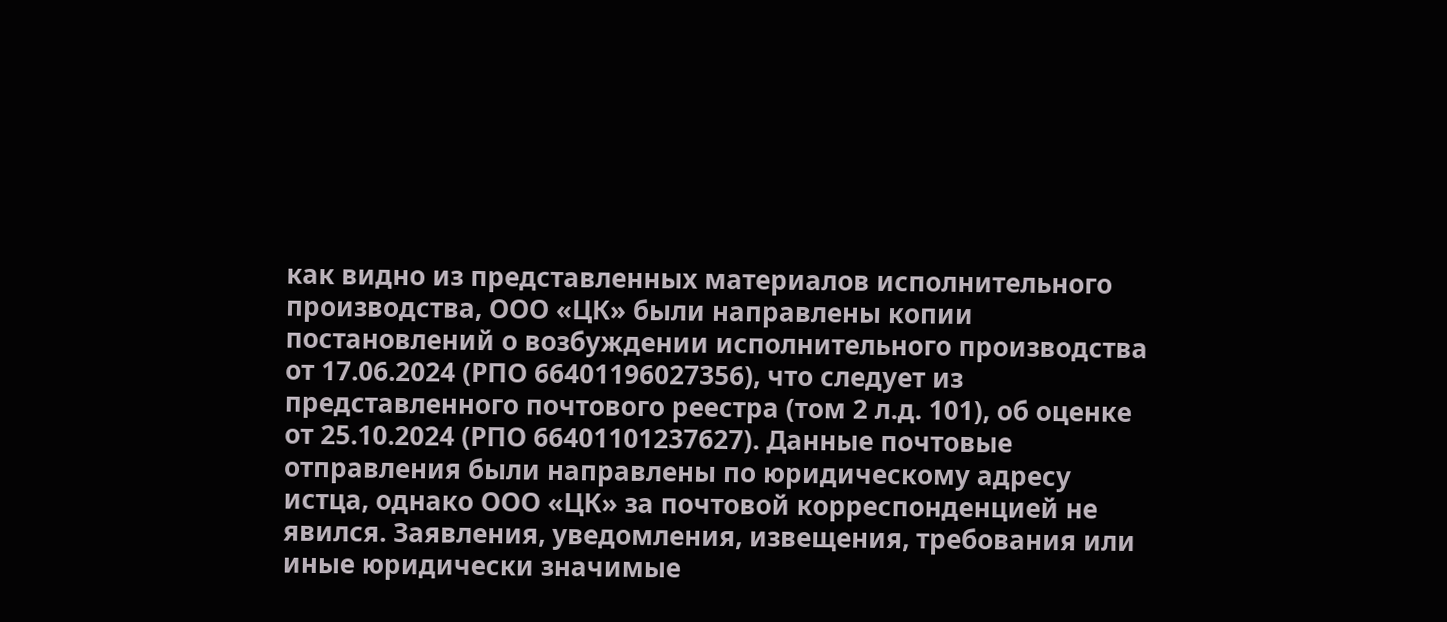как видно из представленных материалов исполнительного производства, ООО «ЦК» были направлены копии постановлений о возбуждении исполнительного производства от 17.06.2024 (РПО 66401196027356), что следует из представленного почтового реестра (том 2 л.д. 101), об оценке от 25.10.2024 (РПО 66401101237627). Данные почтовые отправления были направлены по юридическому адресу истца, однако ООО «ЦК» за почтовой корреспонденцией не явился. Заявления, уведомления, извещения, требования или иные юридически значимые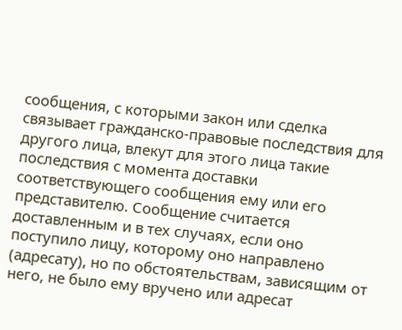сообщения, с которыми закон или сделка связывает гражданско-правовые последствия для другого лица, влекут для этого лица такие последствия с момента доставки соответствующего сообщения ему или его представителю. Сообщение считается доставленным и в тех случаях, если оно поступило лицу, которому оно направлено (адресату), но по обстоятельствам, зависящим от него, не было ему вручено или адресат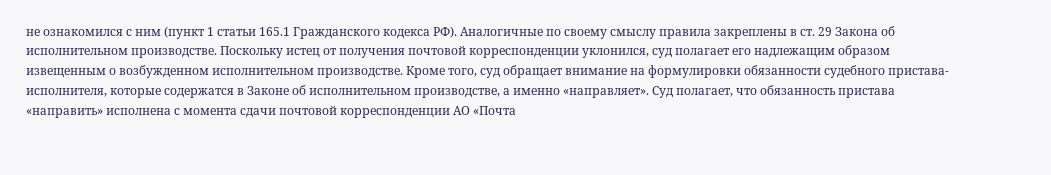не ознакомился с ним (пункт 1 статьи 165.1 Гражданского кодекса РФ). Аналогичные по своему смыслу правила закреплены в ст. 29 Закона об исполнительном производстве. Поскольку истец от получения почтовой корреспонденции уклонился, суд полагает его надлежащим образом извещенным о возбужденном исполнительном производстве. Кроме того, суд обращает внимание на формулировки обязанности судебного пристава-исполнителя, которые содержатся в Законе об исполнительном производстве, а именно «направляет». Суд полагает, что обязанность пристава «направить» исполнена с момента сдачи почтовой корреспонденции АО «Почта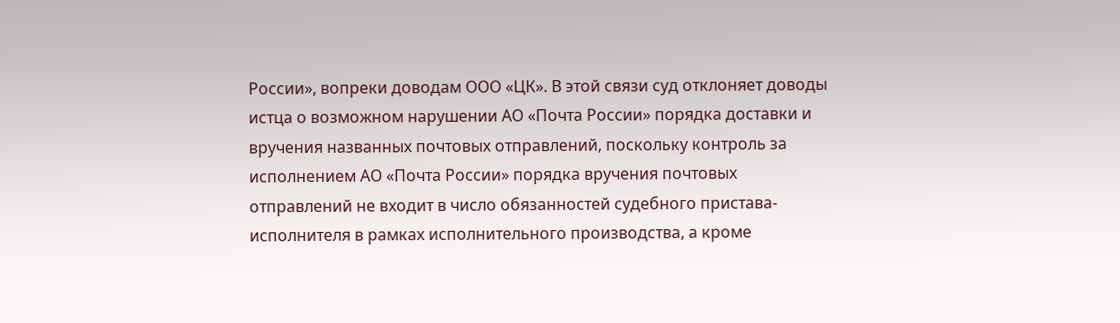России», вопреки доводам ООО «ЦК». В этой связи суд отклоняет доводы истца о возможном нарушении АО «Почта России» порядка доставки и вручения названных почтовых отправлений, поскольку контроль за исполнением АО «Почта России» порядка вручения почтовых отправлений не входит в число обязанностей судебного пристава-исполнителя в рамках исполнительного производства, а кроме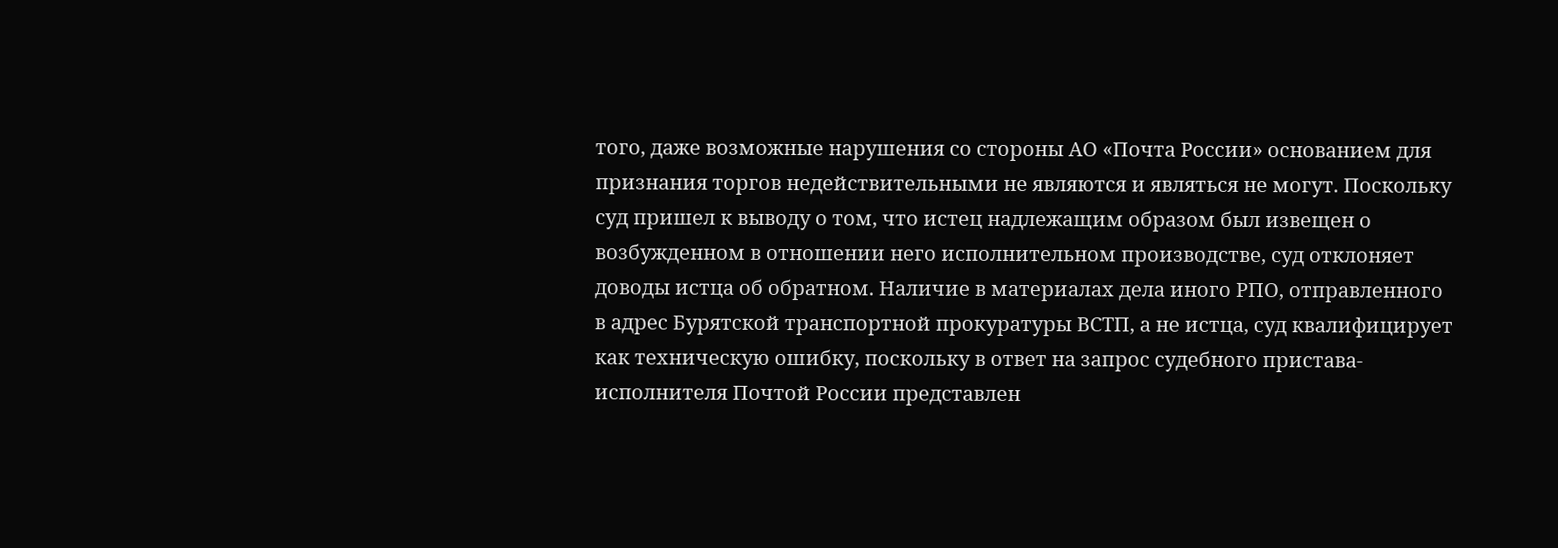того, даже возможные нарушения со стороны АО «Почта России» основанием для признания торгов недействительными не являются и являться не могут. Поскольку суд пришел к выводу о том, что истец надлежащим образом был извещен о возбужденном в отношении него исполнительном производстве, суд отклоняет доводы истца об обратном. Наличие в материалах дела иного РПО, отправленного в адрес Бурятской транспортной прокуратуры ВСТП, а не истца, суд квалифицирует как техническую ошибку, поскольку в ответ на запрос судебного пристава-исполнителя Почтой России представлен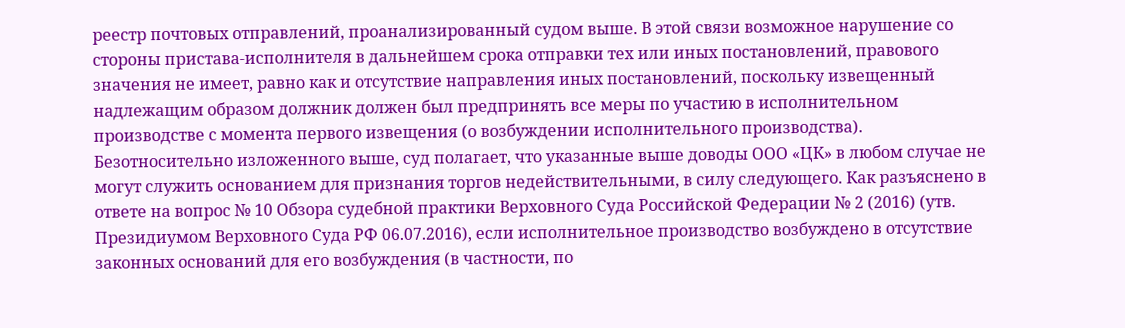реестр почтовых отправлений, проанализированный судом выше. В этой связи возможное нарушение со стороны пристава-исполнителя в дальнейшем срока отправки тех или иных постановлений, правового значения не имеет, равно как и отсутствие направления иных постановлений, поскольку извещенный надлежащим образом должник должен был предпринять все меры по участию в исполнительном производстве с момента первого извещения (о возбуждении исполнительного производства). Безотносительно изложенного выше, суд полагает, что указанные выше доводы ООО «ЦК» в любом случае не могут служить основанием для признания торгов недействительными, в силу следующего. Как разъяснено в ответе на вопрос № 10 Обзора судебной практики Верховного Суда Российской Федерации № 2 (2016) (утв. Президиумом Верховного Суда РФ 06.07.2016), если исполнительное производство возбуждено в отсутствие законных оснований для его возбуждения (в частности, по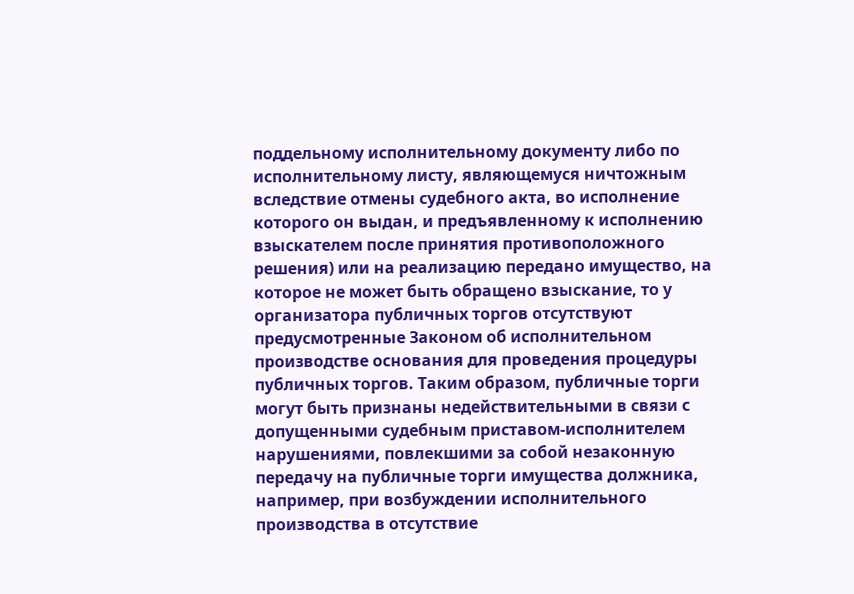поддельному исполнительному документу либо по исполнительному листу, являющемуся ничтожным вследствие отмены судебного акта, во исполнение которого он выдан, и предъявленному к исполнению взыскателем после принятия противоположного решения) или на реализацию передано имущество, на которое не может быть обращено взыскание, то у организатора публичных торгов отсутствуют предусмотренные Законом об исполнительном производстве основания для проведения процедуры публичных торгов. Таким образом, публичные торги могут быть признаны недействительными в связи с допущенными судебным приставом-исполнителем нарушениями, повлекшими за собой незаконную передачу на публичные торги имущества должника, например, при возбуждении исполнительного производства в отсутствие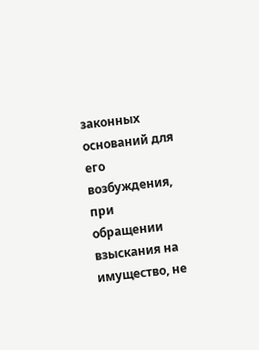законных оснований для его возбуждения, при обращении взыскания на имущество, не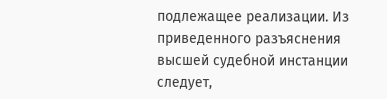подлежащее реализации. Из приведенного разъяснения высшей судебной инстанции следует,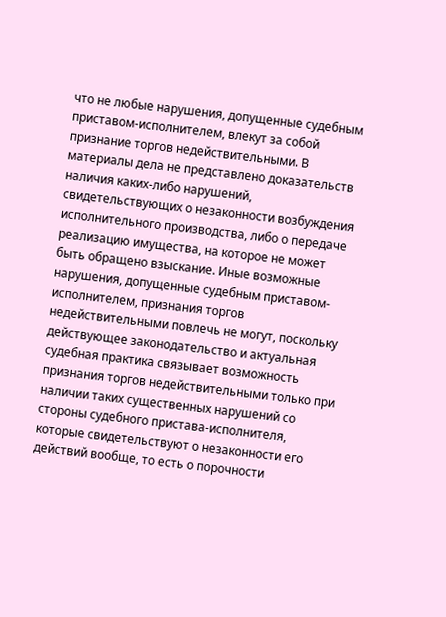что не любые нарушения, допущенные судебным приставом-исполнителем, влекут за собой признание торгов недействительными. В материалы дела не представлено доказательств наличия каких-либо нарушений, свидетельствующих о незаконности возбуждения исполнительного производства, либо о передаче реализацию имущества, на которое не может быть обращено взыскание. Иные возможные нарушения, допущенные судебным приставом-исполнителем, признания торгов недействительными повлечь не могут, поскольку действующее законодательство и актуальная судебная практика связывает возможность признания торгов недействительными только при наличии таких существенных нарушений со стороны судебного пристава-исполнителя, которые свидетельствуют о незаконности его действий вообще, то есть о порочности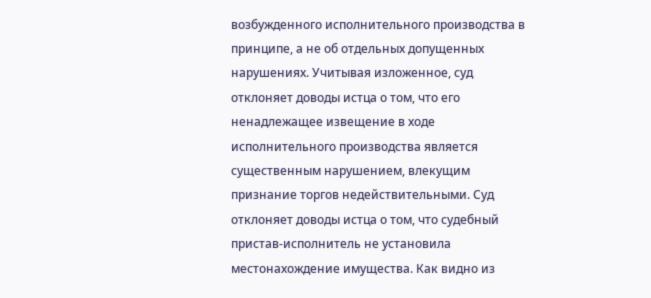возбужденного исполнительного производства в принципе, а не об отдельных допущенных нарушениях. Учитывая изложенное, суд отклоняет доводы истца о том, что его ненадлежащее извещение в ходе исполнительного производства является существенным нарушением, влекущим признание торгов недействительными. Суд отклоняет доводы истца о том, что судебный пристав-исполнитель не установила местонахождение имущества. Как видно из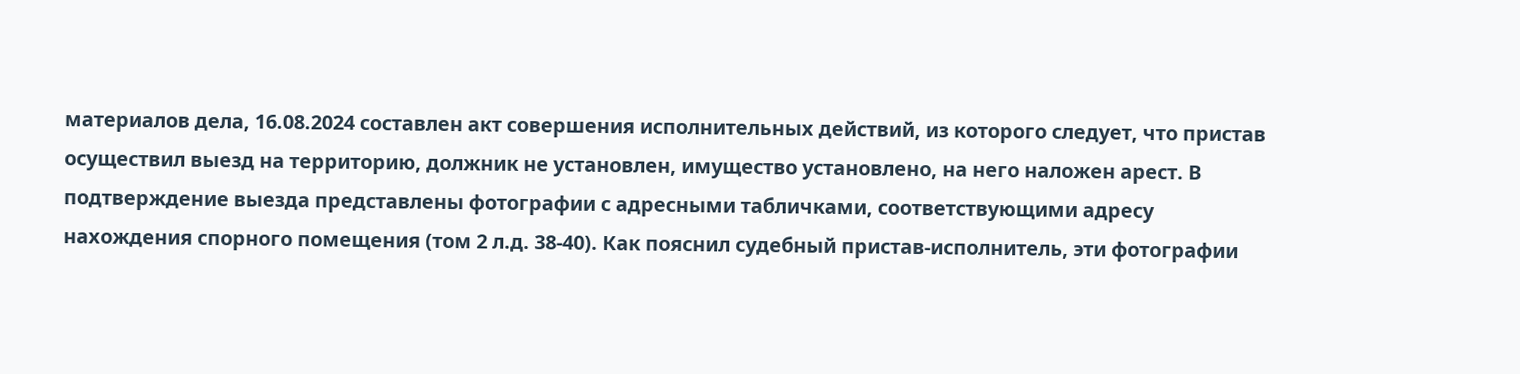материалов дела, 16.08.2024 составлен акт совершения исполнительных действий, из которого следует, что пристав осуществил выезд на территорию, должник не установлен, имущество установлено, на него наложен арест. В подтверждение выезда представлены фотографии с адресными табличками, соответствующими адресу нахождения спорного помещения (том 2 л.д. 38-40). Как пояснил судебный пристав-исполнитель, эти фотографии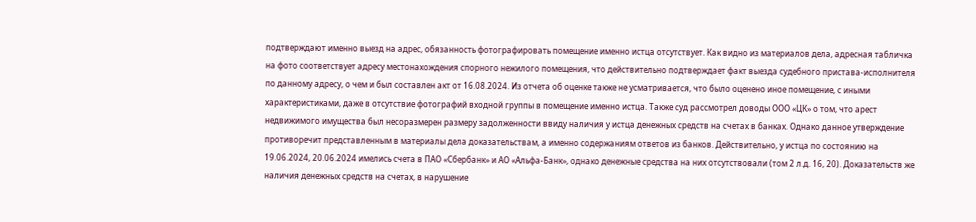подтверждают именно выезд на адрес, обязанность фотографировать помещение именно истца отсутствует. Как видно из материалов дела, адресная табличка на фото соответствует адресу местонахождения спорного нежилого помещения, что действительно подтверждает факт выезда судебного пристава-исполнителя по данному адресу, о чем и был составлен акт от 16.08.2024. Из отчета об оценке также не усматривается, что было оценено иное помещение, с иными характеристиками, даже в отсутствие фотографий входной группы в помещение именно истца. Также суд рассмотрел доводы ООО «ЦК» о том, что арест недвижимого имущества был несоразмерен размеру задолженности ввиду наличия у истца денежных средств на счетах в банках. Однако данное утверждение противоречит представленным в материалы дела доказательствам, а именно содержаниям ответов из банков. Действительно, у истца по состоянию на 19.06.2024, 20.06.2024 имелись счета в ПАО «Сбербанк» и АО «Альфа-Банк», однако денежные средства на них отсутствовали (том 2 л.д. 16, 20). Доказательств же наличия денежных средств на счетах, в нарушение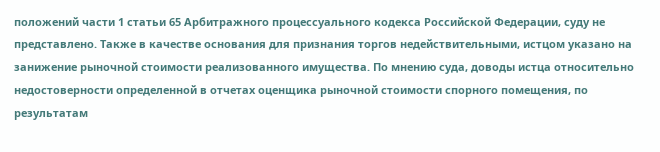положений части 1 статьи 65 Арбитражного процессуального кодекса Российской Федерации, суду не представлено. Также в качестве основания для признания торгов недействительными, истцом указано на занижение рыночной стоимости реализованного имущества. По мнению суда, доводы истца относительно недостоверности определенной в отчетах оценщика рыночной стоимости спорного помещения, по результатам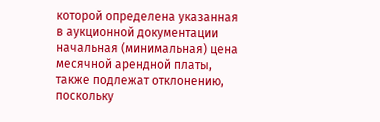которой определена указанная в аукционной документации начальная (минимальная) цена месячной арендной платы, также подлежат отклонению, поскольку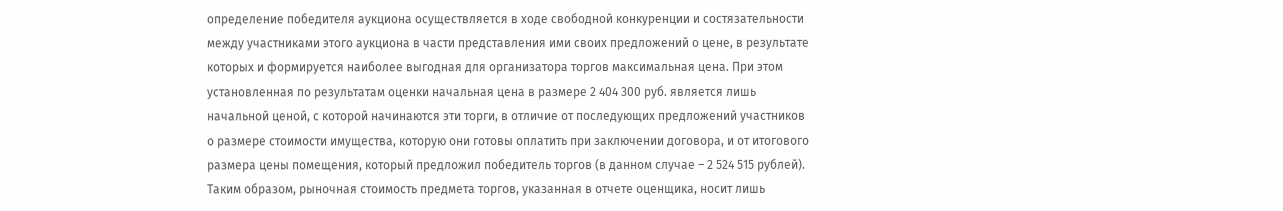определение победителя аукциона осуществляется в ходе свободной конкуренции и состязательности между участниками этого аукциона в части представления ими своих предложений о цене, в результате которых и формируется наиболее выгодная для организатора торгов максимальная цена. При этом установленная по результатам оценки начальная цена в размере 2 404 300 руб. является лишь начальной ценой, с которой начинаются эти торги, в отличие от последующих предложений участников о размере стоимости имущества, которую они готовы оплатить при заключении договора, и от итогового размера цены помещения, который предложил победитель торгов (в данном случае – 2 524 515 рублей). Таким образом, рыночная стоимость предмета торгов, указанная в отчете оценщика, носит лишь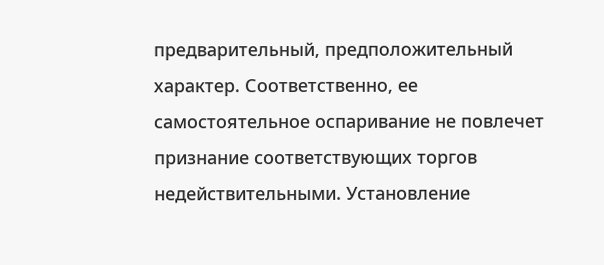предварительный, предположительный характер. Соответственно, ее самостоятельное оспаривание не повлечет признание соответствующих торгов недействительными. Установление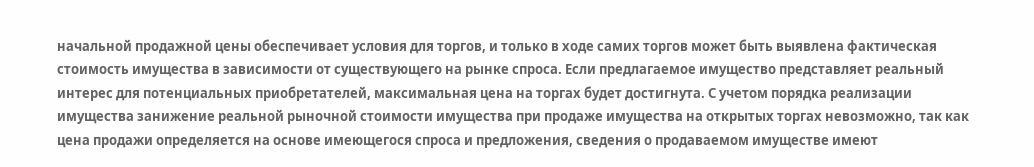начальной продажной цены обеспечивает условия для торгов, и только в ходе самих торгов может быть выявлена фактическая стоимость имущества в зависимости от существующего на рынке спроса. Если предлагаемое имущество представляет реальный интерес для потенциальных приобретателей, максимальная цена на торгах будет достигнута. С учетом порядка реализации имущества занижение реальной рыночной стоимости имущества при продаже имущества на открытых торгах невозможно, так как цена продажи определяется на основе имеющегося спроса и предложения, сведения о продаваемом имуществе имеют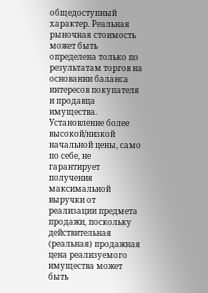общедоступный характер. Реальная рыночная стоимость может быть определена только по результатам торгов на основании баланса интересов покупателя и продавца имущества. Установление более высокой/низкой начальной цены, само по себе, не гарантирует получения максимальной выручки от реализации предмета продажи, поскольку действительная (реальная) продажная цена реализуемого имущества может быть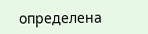определена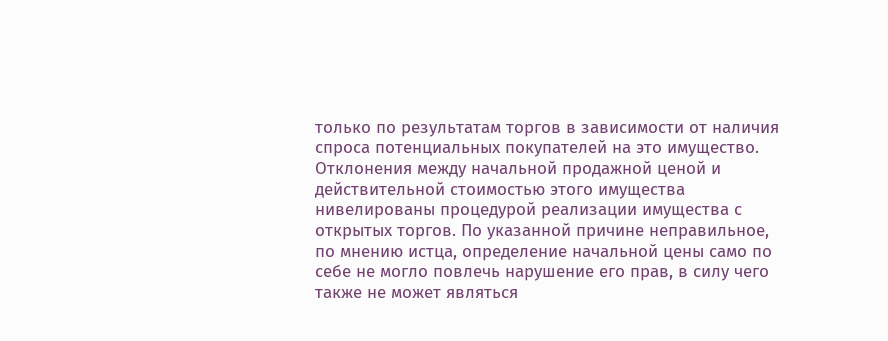только по результатам торгов в зависимости от наличия спроса потенциальных покупателей на это имущество. Отклонения между начальной продажной ценой и действительной стоимостью этого имущества нивелированы процедурой реализации имущества с открытых торгов. По указанной причине неправильное, по мнению истца, определение начальной цены само по себе не могло повлечь нарушение его прав, в силу чего также не может являться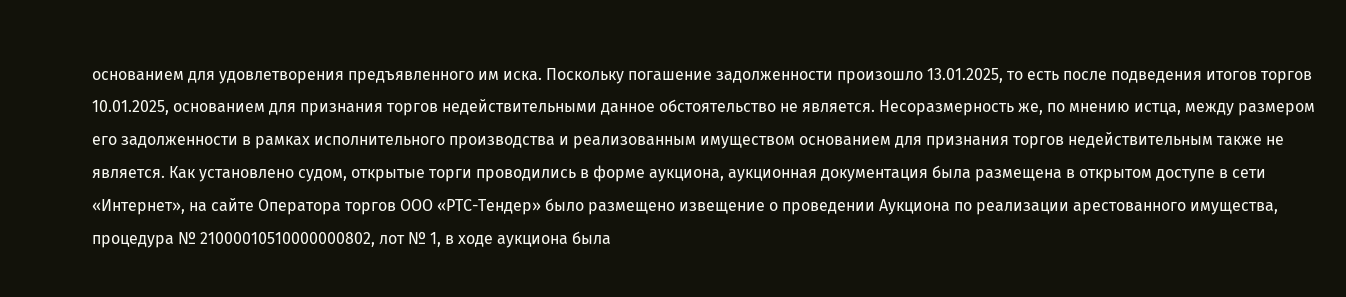основанием для удовлетворения предъявленного им иска. Поскольку погашение задолженности произошло 13.01.2025, то есть после подведения итогов торгов 10.01.2025, основанием для признания торгов недействительными данное обстоятельство не является. Несоразмерность же, по мнению истца, между размером его задолженности в рамках исполнительного производства и реализованным имуществом основанием для признания торгов недействительным также не является. Как установлено судом, открытые торги проводились в форме аукциона, аукционная документация была размещена в открытом доступе в сети «Интернет», на сайте Оператора торгов ООО «РТС-Тендер» было размещено извещение о проведении Аукциона по реализации арестованного имущества, процедура № 21000010510000000802, лот № 1, в ходе аукциона была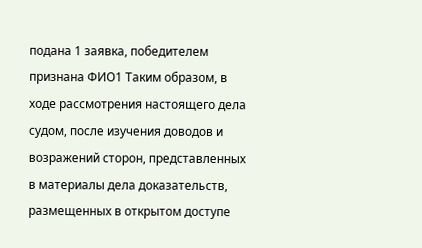подана 1 заявка, победителем признана ФИО1 Таким образом, в ходе рассмотрения настоящего дела судом, после изучения доводов и возражений сторон, представленных в материалы дела доказательств, размещенных в открытом доступе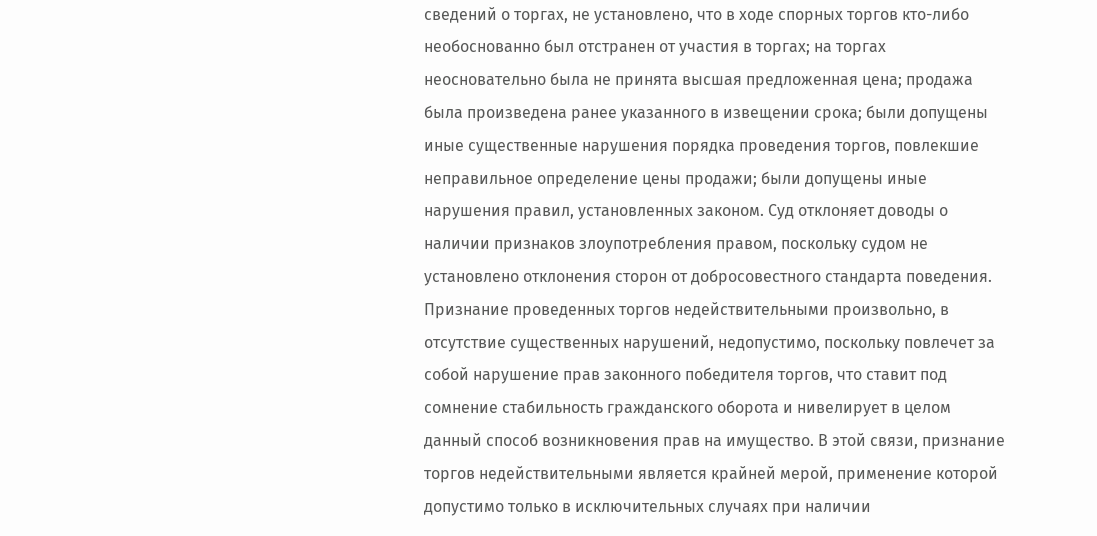сведений о торгах, не установлено, что в ходе спорных торгов кто-либо необоснованно был отстранен от участия в торгах; на торгах неосновательно была не принята высшая предложенная цена; продажа была произведена ранее указанного в извещении срока; были допущены иные существенные нарушения порядка проведения торгов, повлекшие неправильное определение цены продажи; были допущены иные нарушения правил, установленных законом. Суд отклоняет доводы о наличии признаков злоупотребления правом, поскольку судом не установлено отклонения сторон от добросовестного стандарта поведения. Признание проведенных торгов недействительными произвольно, в отсутствие существенных нарушений, недопустимо, поскольку повлечет за собой нарушение прав законного победителя торгов, что ставит под сомнение стабильность гражданского оборота и нивелирует в целом данный способ возникновения прав на имущество. В этой связи, признание торгов недействительными является крайней мерой, применение которой допустимо только в исключительных случаях при наличии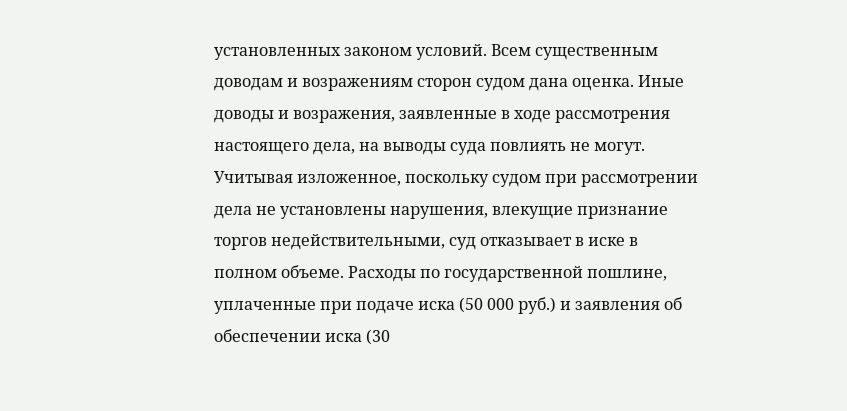установленных законом условий. Всем существенным доводам и возражениям сторон судом дана оценка. Иные доводы и возражения, заявленные в ходе рассмотрения настоящего дела, на выводы суда повлиять не могут. Учитывая изложенное, поскольку судом при рассмотрении дела не установлены нарушения, влекущие признание торгов недействительными, суд отказывает в иске в полном объеме. Расходы по государственной пошлине, уплаченные при подаче иска (50 000 руб.) и заявления об обеспечении иска (30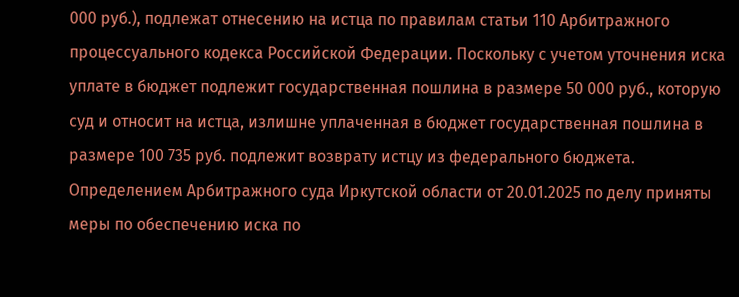000 руб.), подлежат отнесению на истца по правилам статьи 110 Арбитражного процессуального кодекса Российской Федерации. Поскольку с учетом уточнения иска уплате в бюджет подлежит государственная пошлина в размере 50 000 руб., которую суд и относит на истца, излишне уплаченная в бюджет государственная пошлина в размере 100 735 руб. подлежит возврату истцу из федерального бюджета. Определением Арбитражного суда Иркутской области от 20.01.2025 по делу приняты меры по обеспечению иска по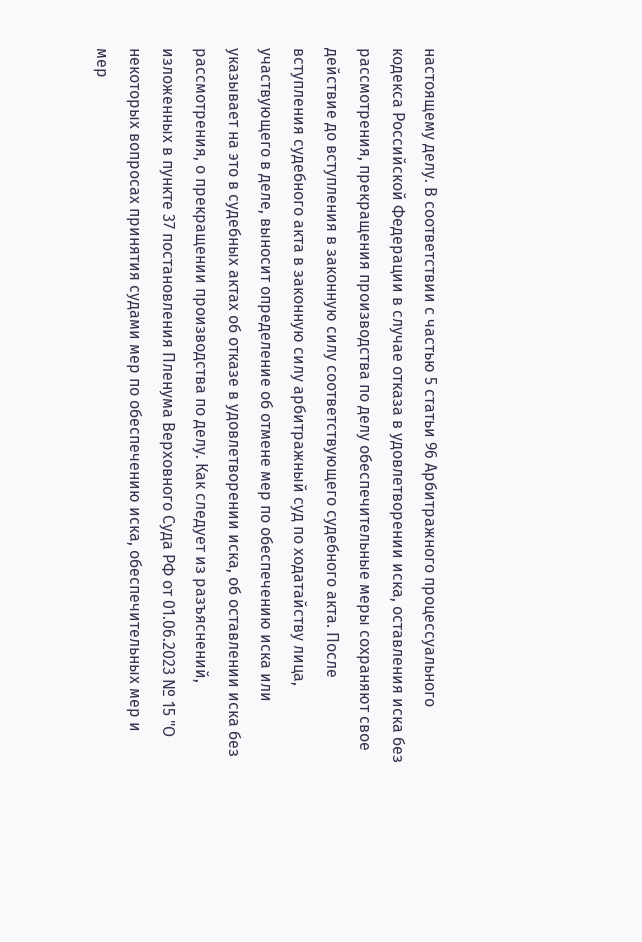настоящему делу. В соответствии с частью 5 статьи 96 Арбитражного процессуального кодекса Российской Федерации в случае отказа в удовлетворении иска, оставления иска без рассмотрения, прекращения производства по делу обеспечительные меры сохраняют свое действие до вступления в законную силу соответствующего судебного акта. После вступления судебного акта в законную силу арбитражный суд по ходатайству лица, участвующего в деле, выносит определение об отмене мер по обеспечению иска или указывает на это в судебных актах об отказе в удовлетворении иска, об оставлении иска без рассмотрения, о прекращении производства по делу. Как следует из разъяснений, изложенных в пункте 37 постановления Пленума Верховного Суда РФ от 01.06.2023 № 15 "О некоторых вопросах принятия судами мер по обеспечению иска, обеспечительных мер и мер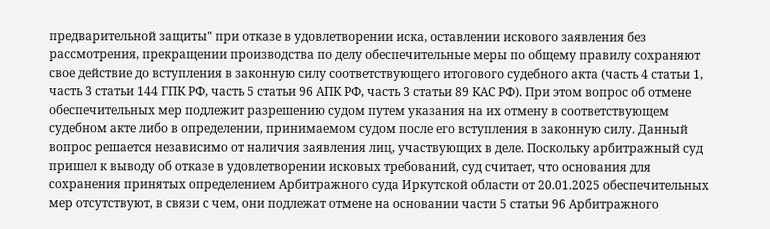предварительной защиты" при отказе в удовлетворении иска, оставлении искового заявления без рассмотрения, прекращении производства по делу обеспечительные меры по общему правилу сохраняют свое действие до вступления в законную силу соответствующего итогового судебного акта (часть 4 статьи 1, часть 3 статьи 144 ГПК РФ, часть 5 статьи 96 АПК РФ, часть 3 статьи 89 КАС РФ). При этом вопрос об отмене обеспечительных мер подлежит разрешению судом путем указания на их отмену в соответствующем судебном акте либо в определении, принимаемом судом после его вступления в законную силу. Данный вопрос решается независимо от наличия заявления лиц, участвующих в деле. Поскольку арбитражный суд пришел к выводу об отказе в удовлетворении исковых требований, суд считает, что основания для сохранения принятых определением Арбитражного суда Иркутской области от 20.01.2025 обеспечительных мер отсутствуют, в связи с чем, они подлежат отмене на основании части 5 статьи 96 Арбитражного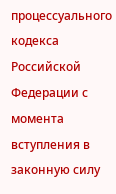процессуального кодекса Российской Федерации с момента вступления в законную силу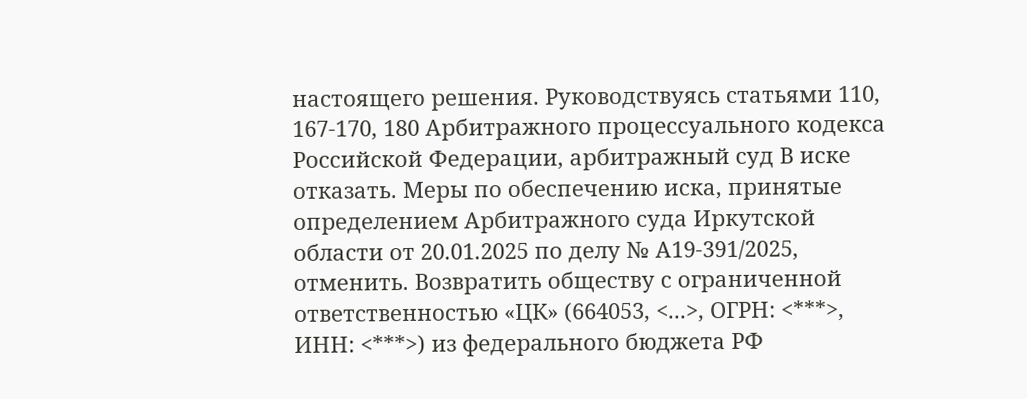настоящего решения. Руководствуясь статьями 110, 167-170, 180 Арбитражного процессуального кодекса Российской Федерации, арбитражный суд В иске отказать. Меры по обеспечению иска, принятые определением Арбитражного суда Иркутской области от 20.01.2025 по делу № А19-391/2025, отменить. Возвратить обществу с ограниченной ответственностью «ЦК» (664053, <...>, ОГРН: <***>, ИНН: <***>) из федерального бюджета РФ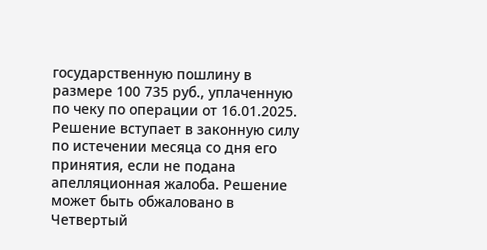государственную пошлину в размере 100 735 руб., уплаченную по чеку по операции от 16.01.2025. Решение вступает в законную силу по истечении месяца со дня его принятия, если не подана апелляционная жалоба. Решение может быть обжаловано в Четвертый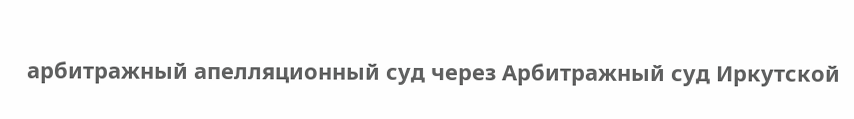арбитражный апелляционный суд через Арбитражный суд Иркутской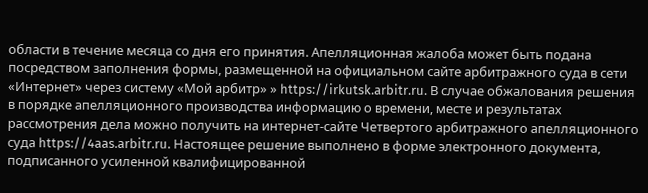области в течение месяца со дня его принятия. Апелляционная жалоба может быть подана посредством заполнения формы, размещенной на официальном сайте арбитражного суда в сети «Интернет» через систему «Мой арбитр» » https://irkutsk.arbitr.ru. В случае обжалования решения в порядке апелляционного производства информацию о времени, месте и результатах рассмотрения дела можно получить на интернет-сайте Четвертого арбитражного апелляционного суда https://4aas.arbitr.ru. Настоящее решение выполнено в форме электронного документа, подписанного усиленной квалифицированной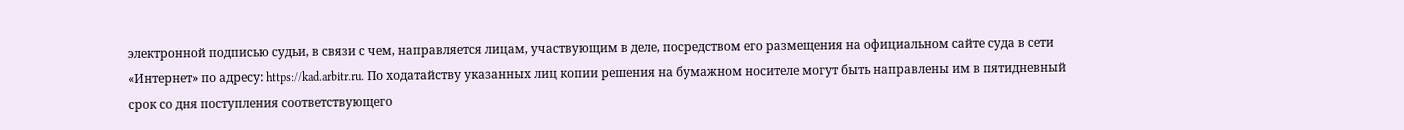электронной подписью судьи, в связи с чем, направляется лицам, участвующим в деле, посредством его размещения на официальном сайте суда в сети «Интернет» по адресу: https://kad.arbitr.ru. По ходатайству указанных лиц копии решения на бумажном носителе могут быть направлены им в пятидневный срок со дня поступления соответствующего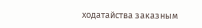ходатайства заказным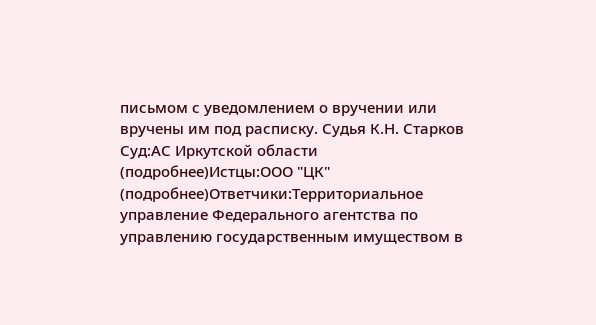письмом с уведомлением о вручении или вручены им под расписку. Судья К.Н. Старков Суд:АС Иркутской области (подробнее)Истцы:ООО "ЦК" (подробнее)Ответчики:Территориальное управление Федерального агентства по управлению государственным имуществом в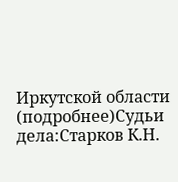Иркутской области (подробнее)Судьи дела:Старков К.Н.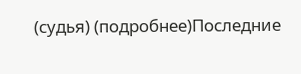(судья) (подробнее)Последние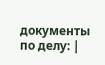документы по делу: |